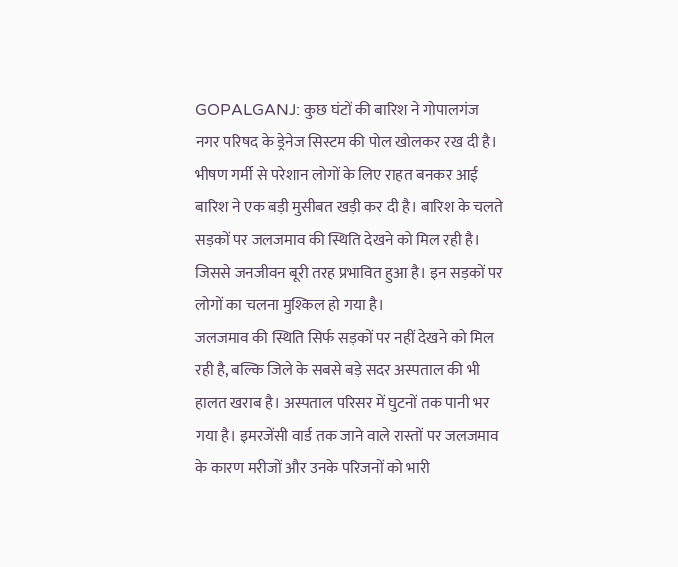GOPALGANJ: कुछ घंटों की बारिश ने गोपालगंज नगर परिषद के ड्रेनेज सिस्टम की पोल खोलकर रख दी है। भीषण गर्मी से परेशान लोगों के लिए राहत बनकर आई बारिश ने एक बड़ी मुसीबत खड़ी कर दी है। बारिश के चलते सड़कों पर जलजमाव की स्थिति देखने को मिल रही है। जिससे जनजीवन बूरी तरह प्रभावित हुआ है। इन सड़कों पर लोगों का चलना मुश्किल हो गया है।
जलजमाव की स्थिति सिर्फ सड़कों पर नहीं देखने को मिल रही है, बल्कि जिले के सबसे बड़े सदर अस्पताल की भी हालत खराब है। अस्पताल परिसर में घुटनों तक पानी भर गया है। इमरजेंसी वार्ड तक जाने वाले रास्तों पर जलजमाव के कारण मरीजों और उनके परिजनों को भारी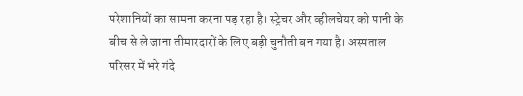परेशानियों का सामना करना पड़ रहा है। स्ट्रेचर और व्हीलचेयर को पानी के बीच से ले जाना तीमारदारों के लिए बड़ी चुनौती बन गया है। अस्पताल परिसर में भरे गंदे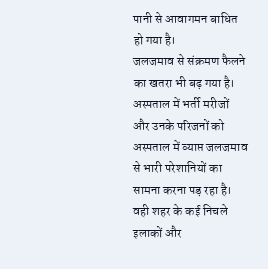पानी से आवागमन बाधित हो गया है।
जलजमाव से संक्रमण फैलने का खतरा भी बढ़ गया है। अस्पताल में भर्ती मरीजों और उनके परिजनों को अस्पताल में व्याप्त जलजमाव से भारी परेशानियों का सामना करना पड़ रहा है। वही शहर के कई निचले इलाकों और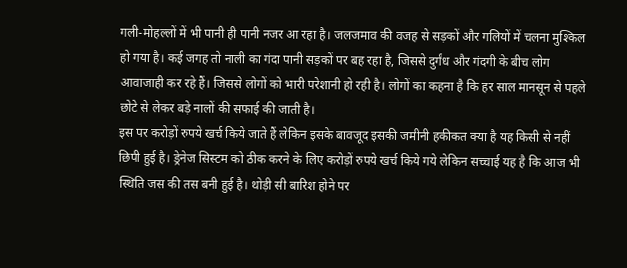गली-मोहल्लों में भी पानी ही पानी नजर आ रहा है। जलजमाव की वजह से सड़कों और गलियों में चलना मुश्किल हो गया है। कई जगह तो नाली का गंदा पानी सड़कों पर बह रहा है, जिससे दुर्गंध और गंदगी के बीच लोग आवाजाही कर रहे हैं। जिससे लोगों को भारी परेशानी हो रही है। लोगों का कहना है कि हर साल मानसून से पहले छोटे से लेकर बड़े नालों की सफाई की जाती है।
इस पर करोड़ों रुपये खर्च किये जाते हैं लेकिन इसके बावजूद इसकी जमीनी हकीकत क्या है यह किसी से नहीं छिपी हुई है। ड्रेनेज सिस्टम को ठीक करने के लिए करोड़ों रुपये खर्च किये गये लेकिन सच्चाई यह है कि आज भी स्थिति जस की तस बनी हुई है। थोड़ी सी बारिश होने पर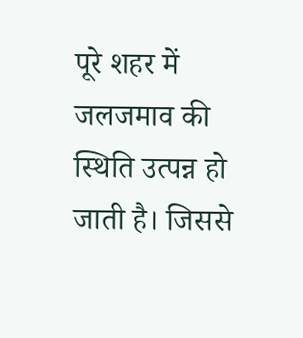पूरे शहर में जलजमाव की स्थिति उत्पन्न हो जाती है। जिससे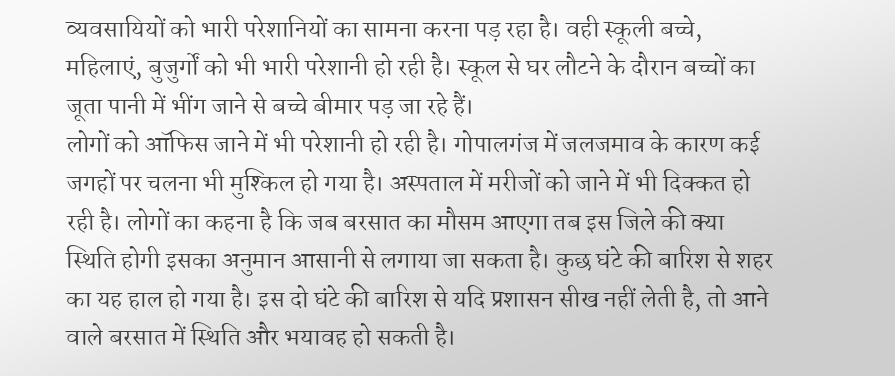व्यवसायियों को भारी परेशानियों का सामना करना पड़ रहा है। वही स्कूली बच्चे, महिलाएं, बुजुर्गों को भी भारी परेशानी हो रही है। स्कूल से घर लौटने के दौरान बच्चों का जूता पानी में भींग जाने से बच्चे बीमार पड़ जा रहे हैं।
लोगों को ऑफिस जाने में भी परेशानी हो रही है। गोपालगंज में जलजमाव के कारण कई जगहों पर चलना भी मुश्किल हो गया है। अस्पताल में मरीजों को जाने में भी दिक्कत हो रही है। लोगों का कहना है कि जब बरसात का मौसम आएगा तब इस जिले की क्या स्थिति होगी इसका अनुमान आसानी से लगाया जा सकता है। कुछ घंटे की बारिश से शहर का यह हाल हो गया है। इस दो घंटे की बारिश से यदि प्रशासन सीख नहीं लेती है, तो आने वाले बरसात में स्थिति और भयावह हो सकती है।